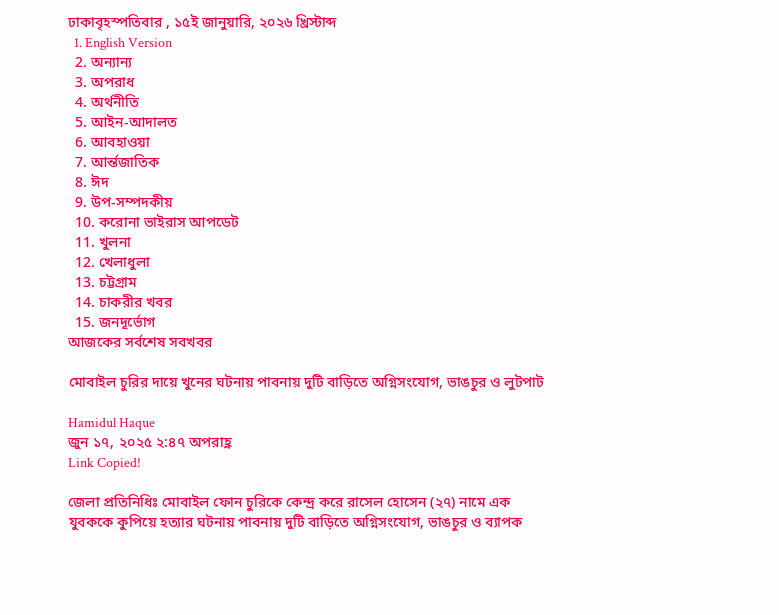ঢাকাবৃহস্পতিবার , ১৫ই জানুয়ারি, ২০২৬ খ্রিস্টাব্দ
  1. English Version
  2. অন্যান্য
  3. অপরাধ
  4. অর্থনীতি
  5. আইন-আদালত
  6. আবহাওয়া
  7. আর্ন্তজাতিক
  8. ঈদ
  9. উপ-সম্পদকীয়
  10. করোনা ভাইরাস আপডেট
  11. খুলনা
  12. খেলাধুলা
  13. চট্টগ্রাম
  14. চাকরীর খবর
  15. জনদূর্ভোগ
আজকের সর্বশেষ সবখবর

মোবাইল চুরির দায়ে খুনের ঘটনায় পাবনায় দুটি বাড়িতে অগ্নিসংযোগ, ভাঙচুর ও লুটপাট

Hamidul Haque
জুন ১৭, ২০২৫ ২:৪৭ অপরাহ্ণ
Link Copied!

জেলা প্রতিনিধিঃ মোবাইল ফোন চুরিকে কেন্দ্র করে রাসেল হোসেন (২৭) নামে এক যুবককে কুপিয়ে হত্যার ঘটনায় পাবনায় দুটি বাড়িতে অগ্নিসংযোগ, ভাঙচুর ও ব্যাপক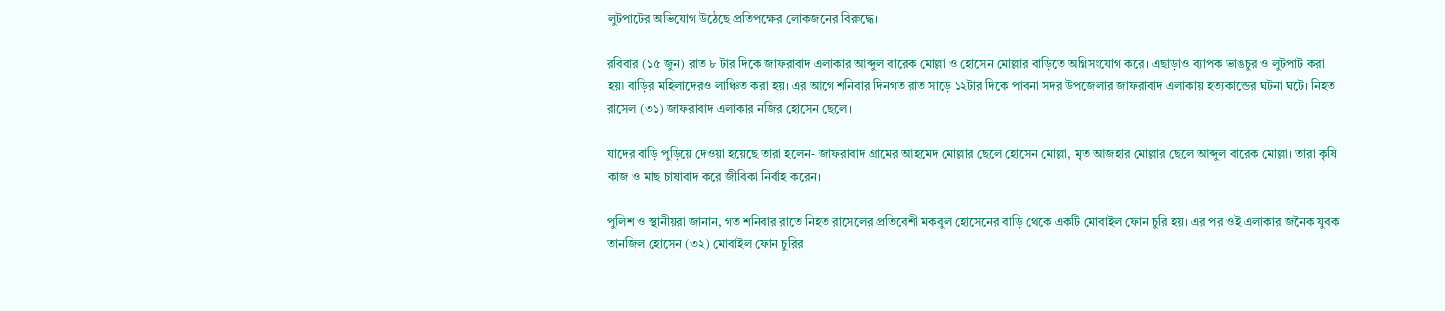লুটপাটের অভিযোগ উঠেছে প্রতিপক্ষের লোকজনের বিরুদ্ধে।

রবিবার (১৫ জুন) রাত ৮ টার দিকে জাফরাবাদ এলাকার আব্দুল বারেক মোল্লা ও হোসেন মোল্লার বাড়িতে অগ্নিসংযোগ করে। এছাড়াও ব্যাপক ভাঙচুর ও লুটপাট করা হয়৷ বাড়ির মহিলাদেরও লাঞ্চিত করা হয়। এর আগে শনিবার দিনগত রাত সাড়ে ১২টার দিকে পাবনা সদর উপজেলার জাফরাবাদ এলাকায় হত্যকান্ডের ঘটনা ঘটে। নিহত রাসেল (৩১) জাফরাবাদ এলাকার নজির হোসেন ছেলে।

যাদের বাড়ি পুড়িয়ে দেওয়া হয়েছে তারা হলেন- জাফরাবাদ গ্রামের আহমেদ মোল্লার ছেলে হোসেন মোল্লা, মৃত আজহার মোল্লার ছেলে আব্দুল বারেক মোল্লা। তারা কৃষি কাজ ও মাছ চাষাবাদ করে জীবিকা নির্বাহ করেন।

পুলিশ ও স্থানীয়রা জানান, গত শনিবার রাতে নিহত রাসেলের প্রতিবেশী মকবুল হোসেনের বাড়ি থেকে একটি মোবাইল ফোন চুরি হয়। এর পর ওই এলাকার জনৈক যুবক তানজিল হোসেন (৩২) মোবাইল ফোন চুরির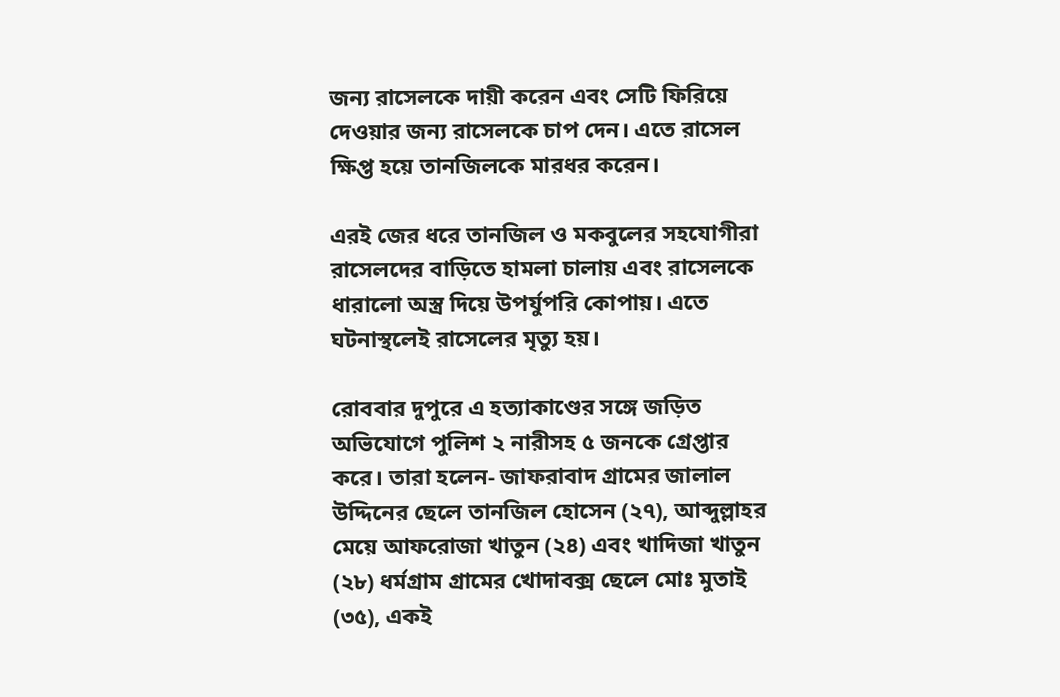জন্য রাসেলকে দায়ী করেন এবং সেটি ফিরিয়ে দেওয়ার জন্য রাসেলকে চাপ দেন। এতে রাসেল ক্ষিপ্ত হয়ে তানজিলকে মারধর করেন।

এরই জের ধরে তানজিল ও মকবুলের সহযোগীরা রাসেলদের বাড়িতে হামলা চালায় এবং রাসেলকে ধারালো অস্ত্র দিয়ে উপর্যুপরি কোপায়। এতে ঘটনাস্থলেই রাসেলের মৃত্যু হয়।

রোববার দুপুরে এ হত্যাকাণ্ডের সঙ্গে জড়িত অভিযোগে পুলিশ ২ নারীসহ ৫ জনকে গ্রেপ্তার করে। তারা হলেন- জাফরাবাদ গ্রামের জালাল উদ্দিনের ছেলে তানজিল হোসেন (২৭), আব্দুল্লাহর মেয়ে আফরোজা খাতুন (২৪) এবং খাদিজা খাতুন (২৮) ধর্মগ্রাম গ্রামের খোদাবক্স ছেলে মোঃ মুতাই (৩৫), একই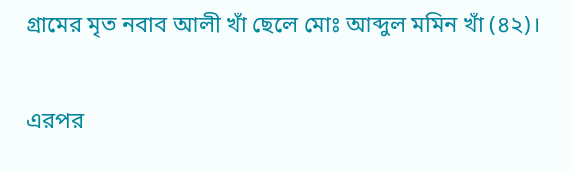গ্রামের মৃত নবাব আলী খাঁ ছেলে মোঃ আব্দুল মমিন খাঁ (৪২)।

এরপর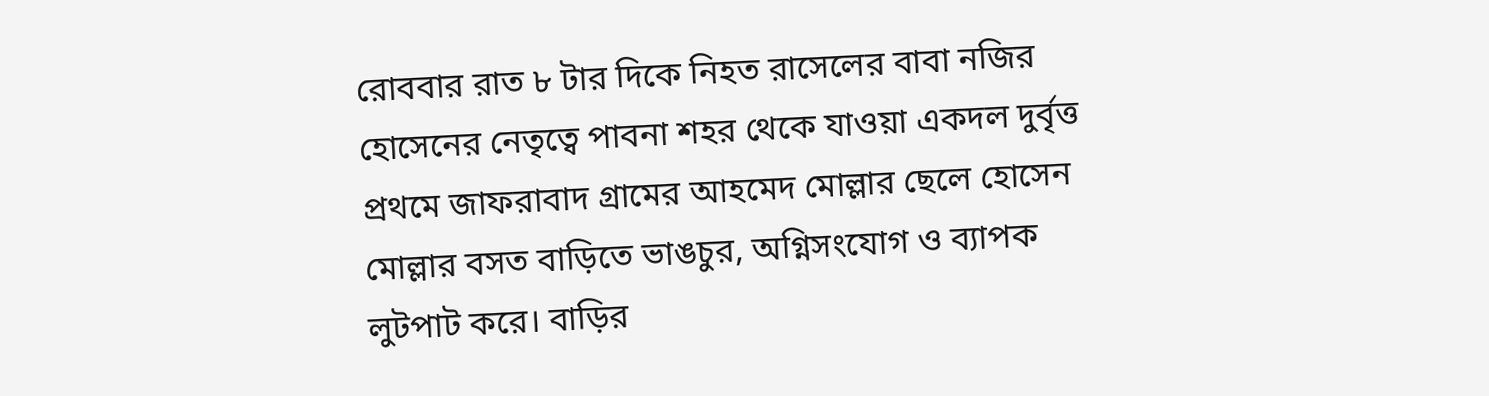রোববার রাত ৮ টার দিকে নিহত রাসেলের বাবা নজির হোসেনের নেতৃত্বে পাবনা শহর থেকে যাওয়া একদল দুর্বৃত্ত প্রথমে জাফরাবাদ গ্রামের আহমেদ মোল্লার ছেলে হোসেন মোল্লার বসত বাড়িতে ভাঙচুর, অগ্নিসংযোগ ও ব্যাপক লুটপাট করে। বাড়ির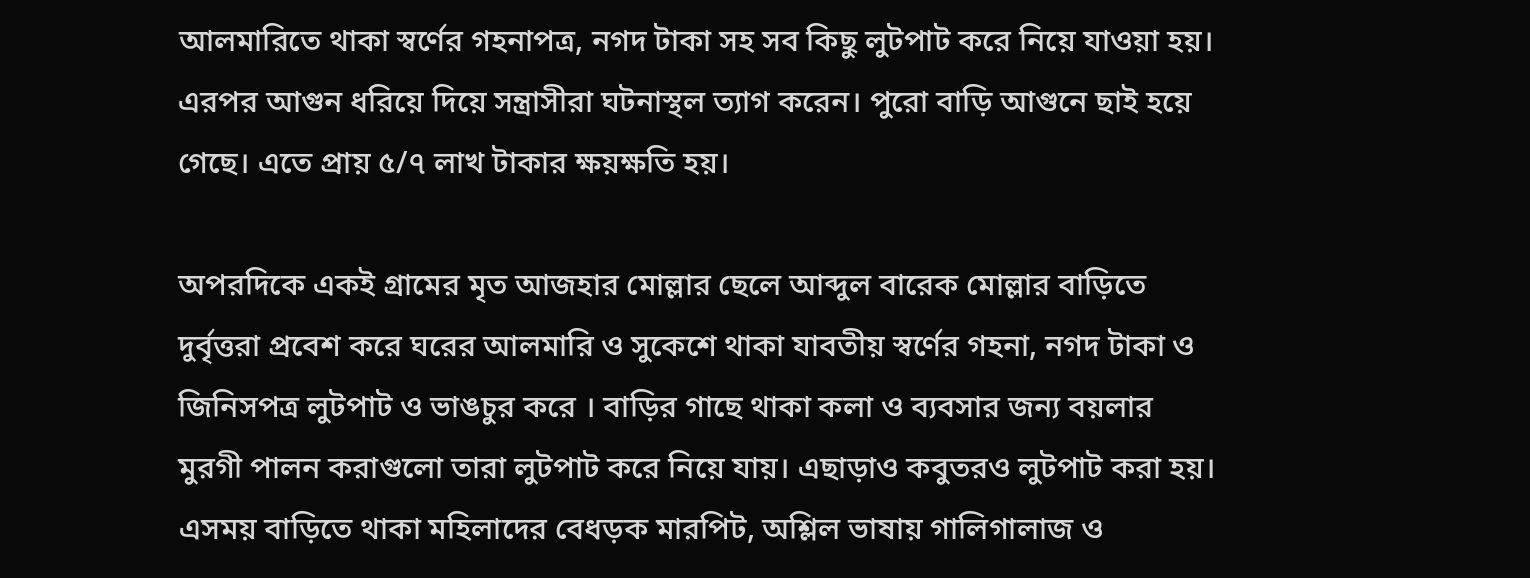আলমারিতে থাকা স্বর্ণের গহনাপত্র, নগদ টাকা সহ সব কিছু লুটপাট করে নিয়ে যাওয়া হয়। এরপর আগুন ধরিয়ে দিয়ে সন্ত্রাসীরা ঘটনাস্থল ত্যাগ করেন। পুরো বাড়ি আগুনে ছাই হয়ে গেছে। এতে প্রায় ৫/৭ লাখ টাকার ক্ষয়ক্ষতি হয়।

অপরদিকে একই গ্রামের মৃত আজহার মোল্লার ছেলে আব্দুল বারেক মোল্লার বাড়িতে দুর্বৃত্তরা প্রবেশ করে ঘরের আলমারি ও সুকেশে থাকা যাবতীয় স্বর্ণের গহনা, নগদ টাকা ও জিনিসপত্র লুটপাট ও ভাঙচুর করে । বাড়ির গাছে থাকা কলা ও ব্যবসার জন্য বয়লার মুরগী পালন করাগুলো তারা লুটপাট করে নিয়ে যায়। এছাড়াও কবুতরও লুটপাট করা হয়। এসময় বাড়িতে থাকা মহিলাদের বেধড়ক মারপিট, অশ্লিল ভাষায় গালিগালাজ ও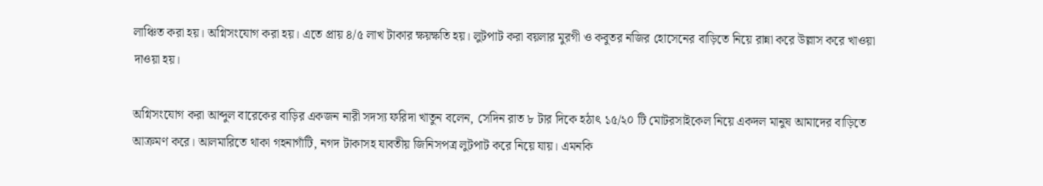লাঞ্চিত করা হয়। অগ্নিসংযোগ করা হয়। এতে প্রায় ৪/৫ লাখ টাকার ক্ষয়ক্ষতি হয়। লুটপাট করা বয়লার মুরগী ও কবুতর নজির হোসেনের বাড়িতে নিয়ে রান্না করে উল্লাস করে খাওয়া দাওয়া হয়।

অগ্নিসংযোগ করা আব্দুল বারেকের বাড়ির একজন নারী সদস্য ফরিদা খাতুন বলেন, সেদিন রাত ৮ টার দিকে হঠাৎ ১৫/২০ টি মোটরসাইকেল নিয়ে একদল মানুষ আমাদের বাড়িতে আক্রমণ করে। আলমারিতে থাকা গহনাগাঁটি, নগদ টাকাসহ যাবতীয় জিনিসপত্র লুটপাট করে নিয়ে যায়। এমনকি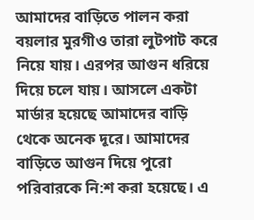আমাদের বাড়িতে পালন করা বয়লার মুরগীও তারা লুটপাট করে নিয়ে যায়। এরপর আগুন ধরিয়ে দিয়ে চলে যায়। আসলে একটা মার্ডার হয়েছে আমাদের বাড়ি থেকে অনেক দূরে। আমাদের বাড়িতে আগুন দিয়ে পুরো পরিবারকে নি:শ করা হয়েছে। এ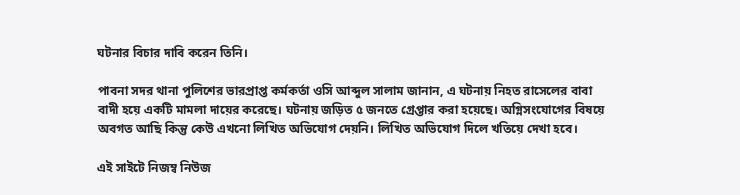ঘটনার বিচার দাবি করেন তিনি।

পাবনা সদর থানা পুলিশের ভারপ্রাপ্ত কর্মকর্তা ওসি আব্দুল সালাম জানান, এ ঘটনায় নিহত রাসেলের বাবা বাদী হয়ে একটি মামলা দায়ের করেছে। ঘটনায় জড়িত ৫ জনতে গ্রেপ্তার করা হয়েছে। অগ্নিসংযোগের বিষয়ে অবগত আছি কিন্তু কেউ এখনো লিখিত অভিযোগ দেয়নি। লিখিত অভিযোগ দিলে খতিয়ে দেখা হবে।

এই সাইটে নিজম্ব নিউজ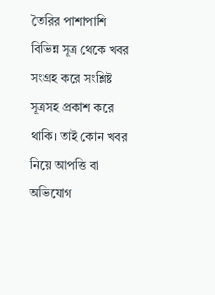তৈরির পাশাপাশি বিভিন্ন সূত্র থেকে খবর সংগ্রহ করে সংশ্লিষ্ট সূত্রসহ প্রকাশ করে থাকি। তাই কোন খবর নিয়ে আপত্তি বা অভিযোগ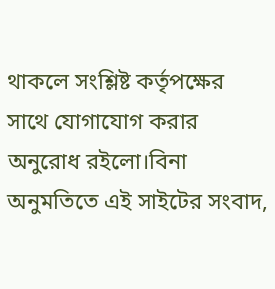থাকলে সংশ্লিষ্ট কর্তৃপক্ষের সাথে যোগাযোগ করার অনুরোধ রইলো।বিনা অনুমতিতে এই সাইটের সংবাদ,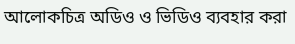আলোকচিত্র অডিও ও ভিডিও ব্যবহার করা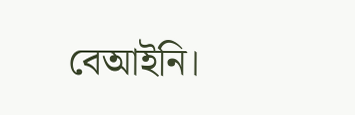বেআইনি।